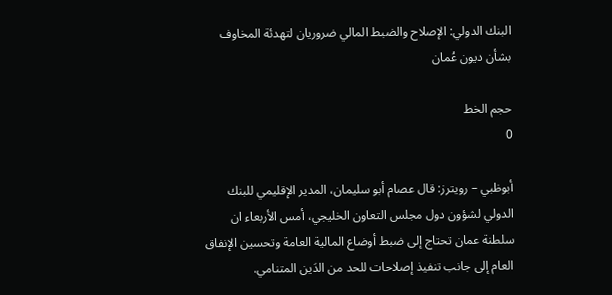البنك الدولي: الإصلاح والضبط المالي ضروريان لتهدئة المخاوف بشأن ديون عُمان

حجم الخط
0

أبوظبي – رويترز: قال عصام أبو سليمان، المدير الإقليمي للبنك الدولي لشؤون دول مجلس التعاون الخليجي، أمس الأربعاء ان سلطنة عمان تحتاج إلى ضبط أوضاع المالية العامة وتحسين الإنفاق العام إلى جانب تنفيذ إصلاحات للحد من الدَين المتنامي.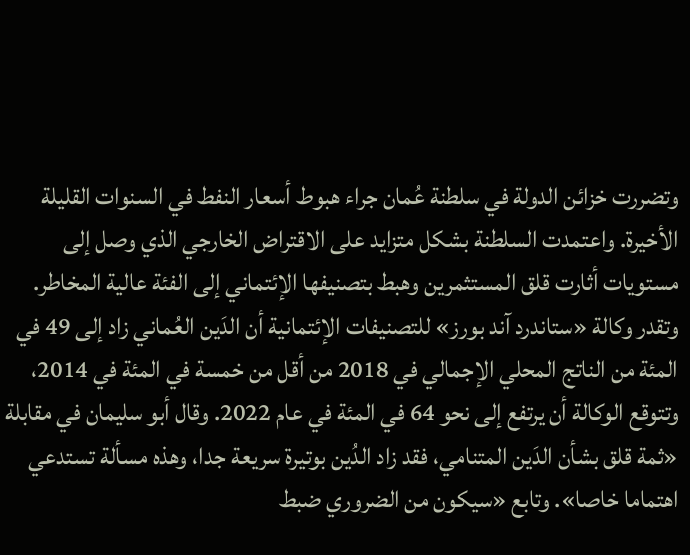وتضررت خزائن الدولة في سلطنة عُمان جراء هبوط أسعار النفط في السنوات القليلة الأخيرة. واعتمدت السلطنة بشكل متزايد على الاقتراض الخارجي الذي وصل إلى مستويات أثارت قلق المستثمرين وهبط بتصنيفها الإئتماني إلى الفئة عالية المخاطر.
وتقدر وكالة «ستاندرد آند بورز» للتصنيفات الإئتمانية أن الدَين العُماني زاد إلى 49 في المئة من الناتج المحلي الإجمالي في 2018 من أقل من خمسة في المئة في 2014، وتتوقع الوكالة أن يرتفع إلى نحو 64 في المئة في عام 2022. وقال أبو سليمان في مقابلة «ثمة قلق بشأن الدَين المتنامي، فقد زاد الدُين بوتيرة سريعة جدا، وهذه مسألة تستدعي اهتماما خاصا». وتابع «سيكون من الضروري ضبط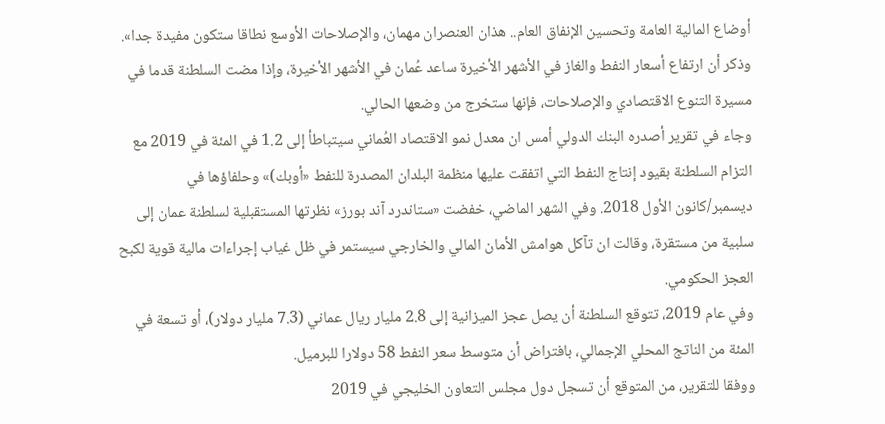أوضاع المالية العامة وتحسين الإنفاق العام.. هذان العنصران مهمان، والإصلاحات الأوسع نطاقا ستكون مفيدة جدا».
وذكر أن ارتفاع أسعار النفط والغاز في الأشهر الأخيرة ساعد عُمان في الأشهر الأخيرة، وإذا مضت السلطنة قدما في مسيرة التنوع الاقتصادي والإصلاحات، فإنها ستخرج من وضعها الحالي.
وجاء في تقرير أصدره البنك الدولي أمس ان معدل نمو الاقتصاد العُماني سيتباطأ إلى 1.2 في المئة في 2019 مع التزام السلطنة بقيود إنتاج النفط التي اتفقت عليها منظمة البلدان المصدرة للنفط «أوبك)» وحلفاؤها في ديسمبر/كانون الأول 2018. وفي الشهر الماضي، خفضت «ستاندرد آند بورز» نظرتها المستقبلية لسلطنة عمان إلى سلبية من مستقرة، وقالت ان تآكل هوامش الأمان المالي والخارجي سيستمر في ظل غياب إجراءات مالية قوية لكبح العجز الحكومي.
وفي عام 2019، تتوقع السلطنة أن يصل عجز الميزانية إلى 2.8 مليار ريال عماني (7.3 مليار دولار)، أو تسعة في المئة من الناتج المحلي الإجمالي، بافتراض أن متوسط سعر النفط 58 دولارا للبرميل.
ووفقا للتقرير، من المتوقع أن تسجل دول مجلس التعاون الخليجي في 2019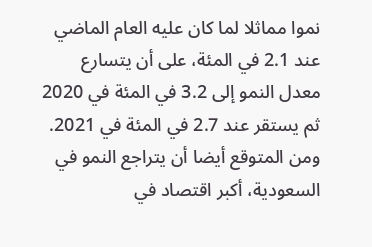نموا مماثلا لما كان عليه العام الماضي عند 2.1 في المئة، على أن يتسارع معدل النمو إلى 3.2 في المئة في 2020 ثم يستقر عند 2.7 في المئة في 2021.
ومن المتوقع أيضا أن يتراجع النمو في السعودية، أكبر اقتصاد في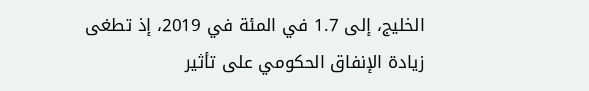الخليج، إلى 1.7 في المئة في 2019، إذ تطغى زيادة الإنفاق الحكومي على تأثير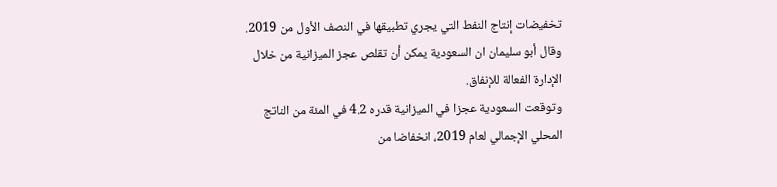تخفيضات إنتاج النفط التي يجري تطبيقها في النصف الأول من 2019.
وقال أبو سليمان ان السعودية يمكن أن تقلص عجز الميزانية من خلال الإدارة الفعالة للإنفاق.
وتوقعت السعودية عجزا في الميزانية قدره 4.2 في المئة من الناتج المحلي الإجمالي لعام 2019، انخفاضا من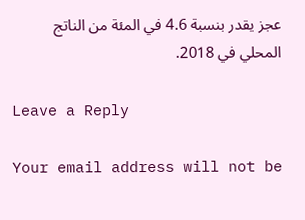عجز يقدر بنسبة 4.6 في المئة من الناتج المحلي في 2018.

Leave a Reply

Your email address will not be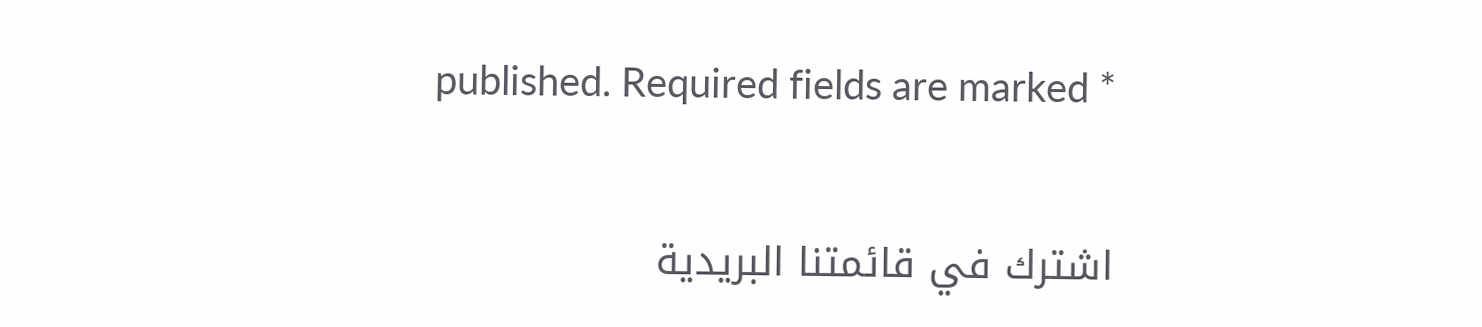published. Required fields are marked *

اشترك في قائمتنا البريدية